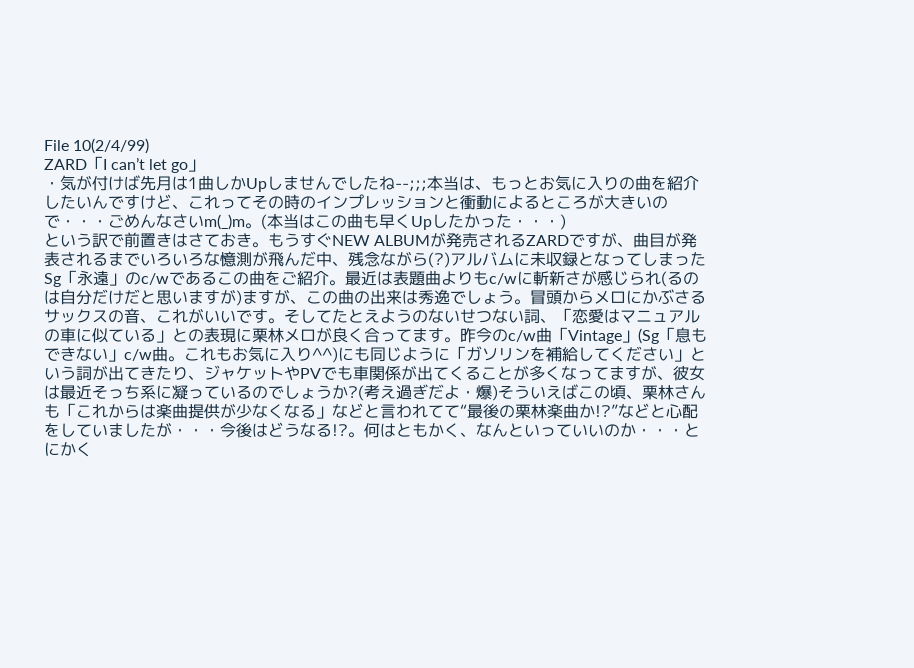File 10(2/4/99)
ZARD「I can’t let go」
・気が付けば先月は1曲しかUpしませんでしたね--;;;本当は、もっとお気に入りの曲を紹介したいんですけど、これってその時のインプレッションと衝動によるところが大きいので・・・ごめんなさいm(_)m。(本当はこの曲も早くUpしたかった・・・)
という訳で前置きはさておき。もうすぐNEW ALBUMが発売されるZARDですが、曲目が発表されるまでいろいろな憶測が飛んだ中、残念ながら(?)アルバムに未収録となってしまったSg「永遠」のc/wであるこの曲をご紹介。最近は表題曲よりもc/wに斬新さが感じられ(るのは自分だけだと思いますが)ますが、この曲の出来は秀逸でしょう。冒頭からメロにかぶさるサックスの音、これがいいです。そしてたとえようのないせつない詞、「恋愛はマニュアルの車に似ている」との表現に栗林メロが良く合ってます。昨今のc/w曲「Vintage」(Sg「息もできない」c/w曲。これもお気に入り^^)にも同じように「ガソリンを補給してください」という詞が出てきたり、ジャケットやPVでも車関係が出てくることが多くなってますが、彼女は最近そっち系に凝っているのでしょうか?(考え過ぎだよ・爆)そういえばこの頃、栗林さんも「これからは楽曲提供が少なくなる」などと言われてて“最後の栗林楽曲か!?”などと心配をしていましたが・・・今後はどうなる!?。何はともかく、なんといっていいのか・・・とにかく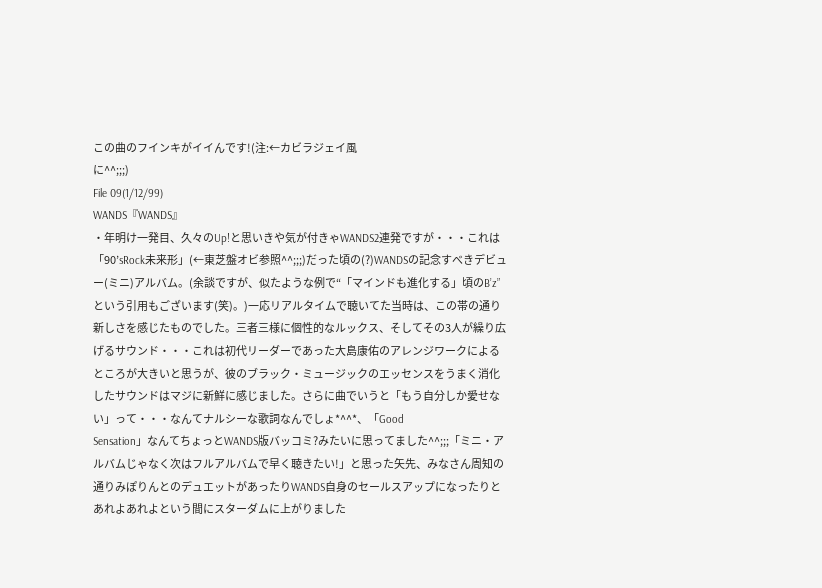この曲のフインキがイイんです!(注:←カビラジェイ風
に^^;;;)
File 09(1/12/99)
WANDS『WANDS』
・年明け一発目、久々のUp!と思いきや気が付きゃWANDS2連発ですが・・・これは「90’sRock未来形」(←東芝盤オビ参照^^;;;)だった頃の(?)WANDSの記念すべきデビュー(ミニ)アルバム。(余談ですが、似たような例で“「マインドも進化する」頃のB’z”という引用もございます(笑)。)一応リアルタイムで聴いてた当時は、この帯の通り新しさを感じたものでした。三者三様に個性的なルックス、そしてその3人が繰り広げるサウンド・・・これは初代リーダーであった大島康佑のアレンジワークによるところが大きいと思うが、彼のブラック・ミュージックのエッセンスをうまく消化したサウンドはマジに新鮮に感じました。さらに曲でいうと「もう自分しか愛せない」って・・・なんてナルシーな歌詞なんでしょ*^^*、「Good
Sensation」なんてちょっとWANDS版バッコミ?みたいに思ってました^^;;;「ミニ・アルバムじゃなく次はフルアルバムで早く聴きたい!」と思った矢先、みなさん周知の通りみぽりんとのデュエットがあったりWANDS自身のセールスアップになったりとあれよあれよという間にスターダムに上がりました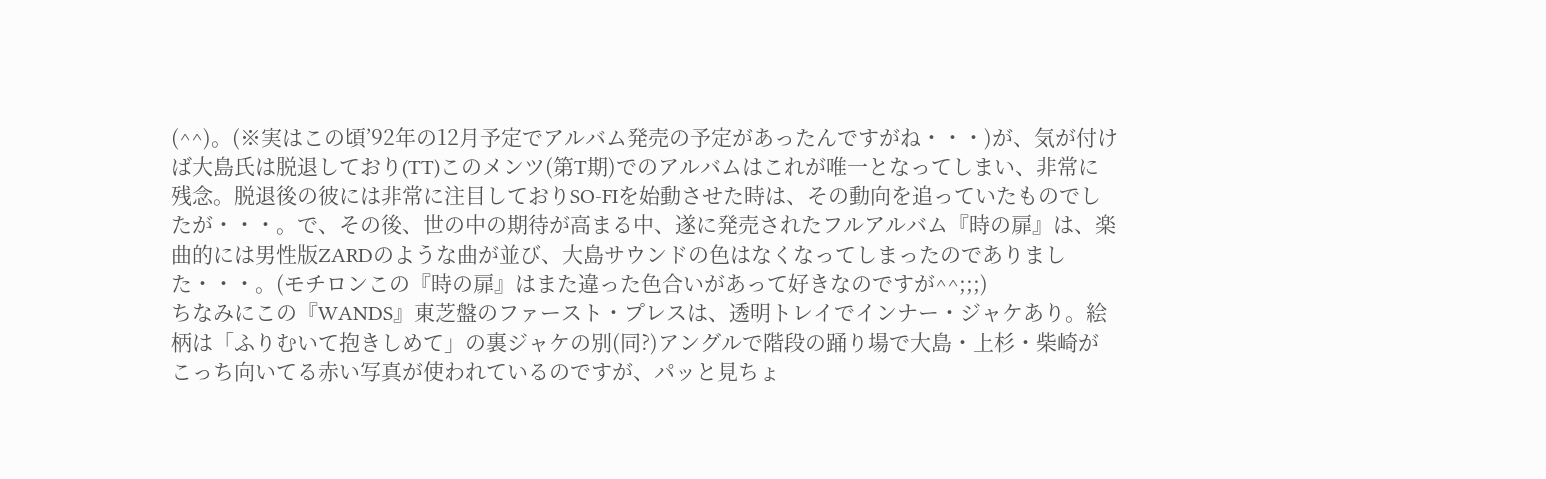(^^)。(※実はこの頃’92年の12月予定でアルバム発売の予定があったんですがね・・・)が、気が付けば大島氏は脱退しており(TT)このメンツ(第T期)でのアルバムはこれが唯一となってしまい、非常に残念。脱退後の彼には非常に注目しておりSO-FIを始動させた時は、その動向を追っていたものでしたが・・・。で、その後、世の中の期待が高まる中、遂に発売されたフルアルバム『時の扉』は、楽曲的には男性版ZARDのような曲が並び、大島サウンドの色はなくなってしまったのでありました・・・。(モチロンこの『時の扉』はまた違った色合いがあって好きなのですが^^;;;)
ちなみにこの『WANDS』東芝盤のファースト・プレスは、透明トレイでインナー・ジャケあり。絵柄は「ふりむいて抱きしめて」の裏ジャケの別(同?)アングルで階段の踊り場で大島・上杉・柴崎がこっち向いてる赤い写真が使われているのですが、パッと見ちょ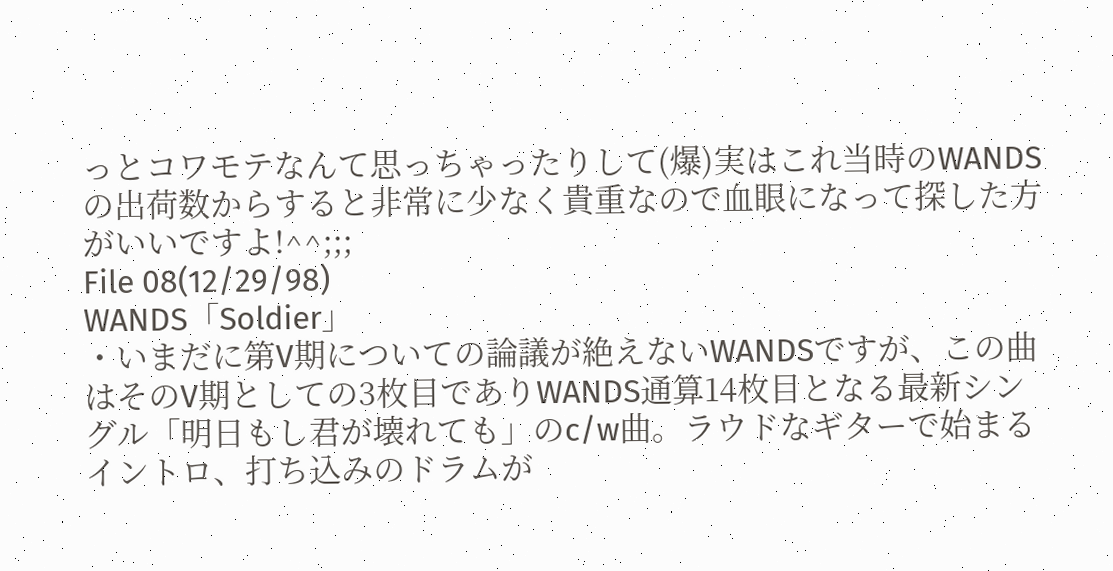っとコワモテなんて思っちゃったりして(爆)実はこれ当時のWANDSの出荷数からすると非常に少なく貴重なので血眼になって探した方がいいですよ!^^;;;
File 08(12/29/98)
WANDS「Soldier」
・いまだに第V期についての論議が絶えないWANDSですが、この曲はそのV期としての3枚目でありWANDS通算14枚目となる最新シングル「明日もし君が壊れても」のc/w曲。ラウドなギターで始まるイントロ、打ち込みのドラムが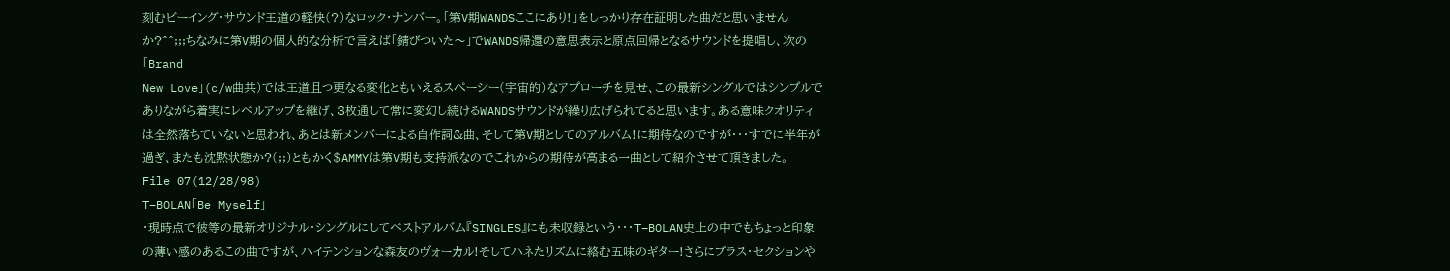刻むビーイング・サウンド王道の軽快(?)なロック・ナンバー。「第V期WANDSここにあり!」をしっかり存在証明した曲だと思いませんか?^^;;;ちなみに第V期の個人的な分析で言えば「錆びついた〜」でWANDS帰還の意思表示と原点回帰となるサウンドを提唱し、次の「Brand
New Love」(c/w曲共)では王道且つ更なる変化ともいえるスぺーシー(宇宙的)なアプローチを見せ、この最新シングルではシンプルでありながら着実にレベルアップを継げ、3枚通して常に変幻し続けるWANDSサウンドが繰り広げられてると思います。ある意味クオリティは全然落ちていないと思われ、あとは新メンバーによる自作詞&曲、そして第V期としてのアルバム!に期待なのですが・・・すでに半年が過ぎ、またも沈黙状態か?(;;)ともかく$AMMYは第V期も支持派なのでこれからの期待が高まる一曲として紹介させて頂きました。
File 07(12/28/98)
T−BOLAN「Be Myself」
・現時点で彼等の最新オリジナル・シングルにしてベストアルバム『SINGLES』にも未収録という・・・T−BOLAN史上の中でもちょっと印象の薄い感のあるこの曲ですが、ハイテンションな森友のヴォーカル!そしてハネたリズムに絡む五味のギター!さらにブラス・セクションや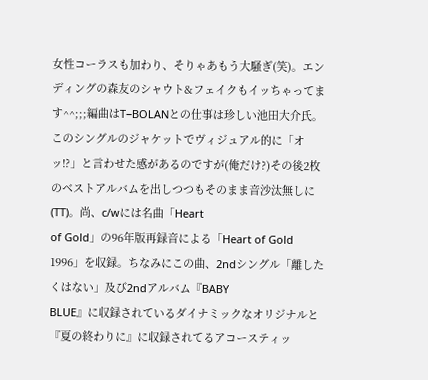女性コーラスも加わり、そりゃあもう大騒ぎ(笑)。エンディングの森友のシャウト&フェイクもイッちゃってます^^;;;編曲はT−BOLANとの仕事は珍しい池田大介氏。このシングルのジャケットでヴィジュアル的に「オッ!?」と言わせた感があるのですが(俺だけ?)その後2枚のベストアルバムを出しつつもそのまま音沙汰無しに(TT)。尚、c/wには名曲「Heart
of Gold」の96年版再録音による「Heart of Gold 1996」を収録。ちなみにこの曲、2ndシングル「離したくはない」及び2ndアルバム『BABY
BLUE』に収録されているダイナミックなオリジナルと『夏の終わりに』に収録されてるアコースティッ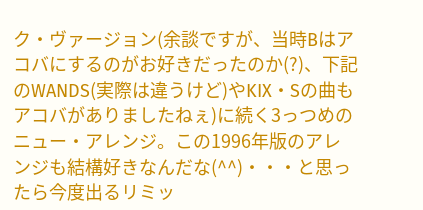ク・ヴァージョン(余談ですが、当時Bはアコバにするのがお好きだったのか(?)、下記のWANDS(実際は違うけど)やKIX・Sの曲もアコバがありましたねぇ)に続く3っつめのニュー・アレンジ。この1996年版のアレンジも結構好きなんだな(^^)・・・と思ったら今度出るリミッ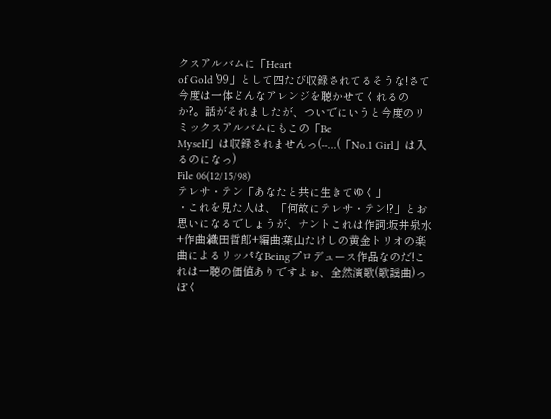クスアルバムに「Heart
of Gold '99」として四たび収録されてるそうな!さて今度は一体どんなアレンジを聴かせてくれるのか?。話がそれましたが、ついでにいうと今度のリミックスアルバムにもこの「Be
Myself」は収録されませんっ(--...(「No.1 Girl」は入るのになっ)
File 06(12/15/98)
テレサ・テン「あなたと共に生きてゆく」
・これを見た人は、「何故にテレサ・テン!?」とお思いになるでしょうが、ナントこれは作詞:坂井泉水+作曲:織田哲郎+編曲:葉山たけしの黄金トリオの楽曲によるリッパなBeingプロデュース作品なのだ!これは一聴の価値ありですよぉ、全然演歌(歌謡曲)っぽく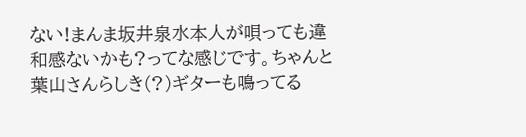ない!まんま坂井泉水本人が唄っても違和感ないかも?ってな感じです。ちゃんと葉山さんらしき(?)ギターも鳴ってる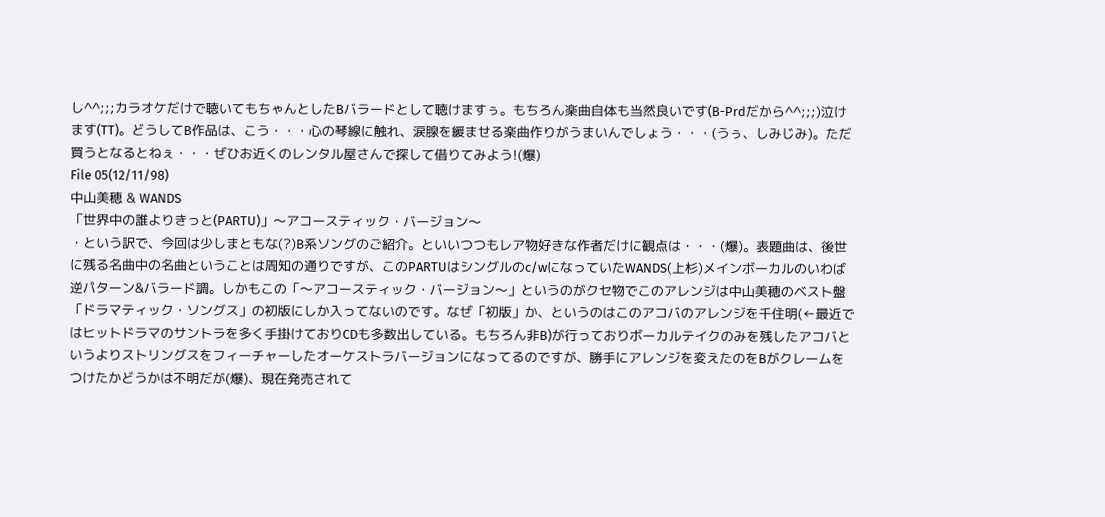し^^;;;カラオケだけで聴いてもちゃんとしたBバラードとして聴けますぅ。もちろん楽曲自体も当然良いです(B-Prdだから^^;;;)泣けます(TT)。どうしてB作品は、こう・・・心の琴線に触れ、涙腺を緩ませる楽曲作りがうまいんでしょう・・・(うぅ、しみじみ)。ただ買うとなるとねぇ・・・ぜひお近くのレンタル屋さんで探して借りてみよう!(爆)
File 05(12/11/98)
中山美穂 & WANDS
「世界中の誰よりきっと(PARTU)」〜アコースティック・バージョン〜
・という訳で、今回は少しまともな(?)B系ソングのご紹介。といいつつもレア物好きな作者だけに観点は・・・(爆)。表題曲は、後世に残る名曲中の名曲ということは周知の通りですが、このPARTUはシングルのc/wになっていたWANDS(上杉)メインボーカルのいわば逆パターン&バラード調。しかもこの「〜アコースティック・バージョン〜」というのがクセ物でこのアレンジは中山美穂のベスト盤「ドラマティック・ソングス」の初版にしか入ってないのです。なぜ「初版」か、というのはこのアコバのアレンジを千住明(←最近ではヒットドラマのサントラを多く手掛けておりCDも多数出している。もちろん非B)が行っておりボーカルテイクのみを残したアコバというよりストリングスをフィーチャーしたオーケストラバージョンになってるのですが、勝手にアレンジを変えたのをBがクレームをつけたかどうかは不明だが(爆)、現在発売されて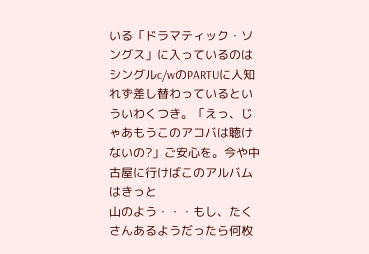いる「ドラマティック・ソングス」に入っているのはシングルc/wのPARTUに人知れず差し替わっているといういわくつき。「えっ、じゃあもうこのアコバは聴けないの?」ご安心を。今や中古屋に行けばこのアルバムはきっと
山のよう・・・もし、たくさんあるようだったら何枚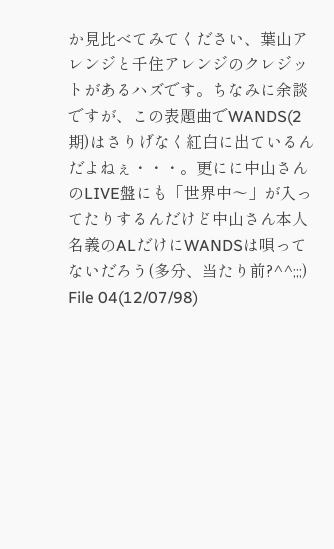か見比べてみてください、葉山アレンジと千住アレンジのクレジットがあるハズです。ちなみに余談ですが、この表題曲でWANDS(2期)はさりげなく紅白に出ているんだよねぇ・・・。更にに中山さんのLIVE盤にも「世界中〜」が入ってたりするんだけど中山さん本人名義のALだけにWANDSは唄ってないだろう(多分、当たり前?^^;;;)
File 04(12/07/98)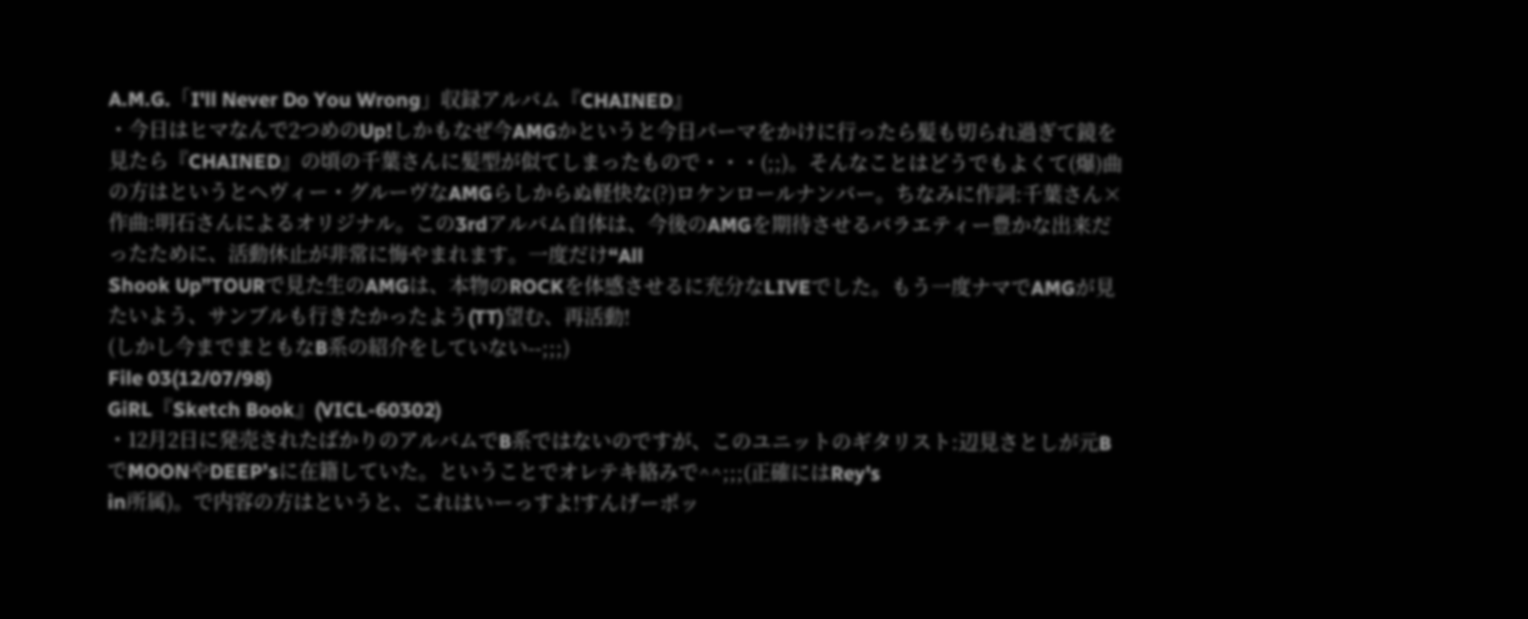A.M.G.「I'll Never Do You Wrong」収録アルバム『CHAINED』
・今日はヒマなんで2つめのUp!しかもなぜ今AMGかというと今日パーマをかけに行ったら髪も切られ過ぎて鏡を見たら『CHAINED』の頃の千葉さんに髪型が似てしまったもので・・・(;;)。そんなことはどうでもよくて(爆)曲の方はというとヘヴィー・グルーヴなAMGらしからぬ軽快な(?)ロケンロールナンバー。ちなみに作詞:千葉さん×作曲:明石さんによるオリジナル。この3rdアルバム自体は、今後のAMGを期待させるバラエティー豊かな出来だったために、活動休止が非常に悔やまれます。一度だけ“All
Shook Up”TOURで見た生のAMGは、本物のROCKを体感させるに充分なLIVEでした。もう一度ナマでAMGが見たいよう、サンブルも行きたかったよう(TT)望む、再活動!
(しかし今までまともなB系の紹介をしていない--;;;)
File 03(12/07/98)
GiRL『Sketch Book』(VICL-60302)
・12月2日に発売されたばかりのアルバムでB系ではないのですが、このユニットのギタリスト:辺見さとしが元BでMOONやDEEP’sに在籍していた。ということでオレテキ絡みで^^;;;(正確にはRey's
in所属)。で内容の方はというと、これはいーっすよ!すんげーポッ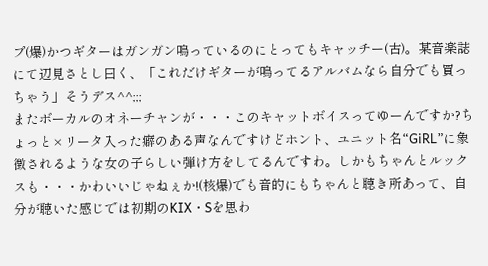プ(爆)かつギターはガンガン鳴っているのにとってもキャッチー(古)。某音楽誌にて辺見さとし曰く、「これだけギターが鳴ってるアルバムなら自分でも買っちゃう」そうデス^^;;;
またボーカルのオネーチャンが・・・このキャットボイスってゆーんですか?ちょっと×リータ入った癖のある声なんですけどホント、ユニット名“GiRL”に象徴されるような女の子らしい弾け方をしてるんですわ。しかもちゃんとルックスも・・・かわいいじゃねぇか!(核爆)でも音的にもちゃんと聴き所あって、自分が聴いた感じでは初期のKIX・Sを思わ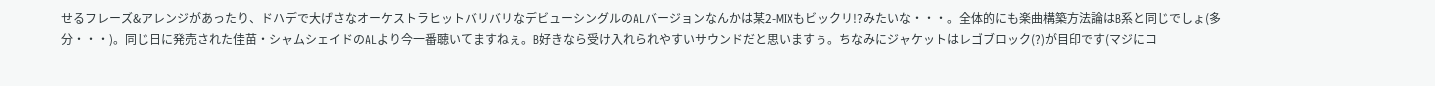せるフレーズ&アレンジがあったり、ドハデで大げさなオーケストラヒットバリバリなデビューシングルのALバージョンなんかは某2-MIXもビックリ!?みたいな・・・。全体的にも楽曲構築方法論はB系と同じでしょ(多分・・・)。同じ日に発売された佳苗・シャムシェイドのALより今一番聴いてますねぇ。B好きなら受け入れられやすいサウンドだと思いますぅ。ちなみにジャケットはレゴブロック(?)が目印です(マジにコ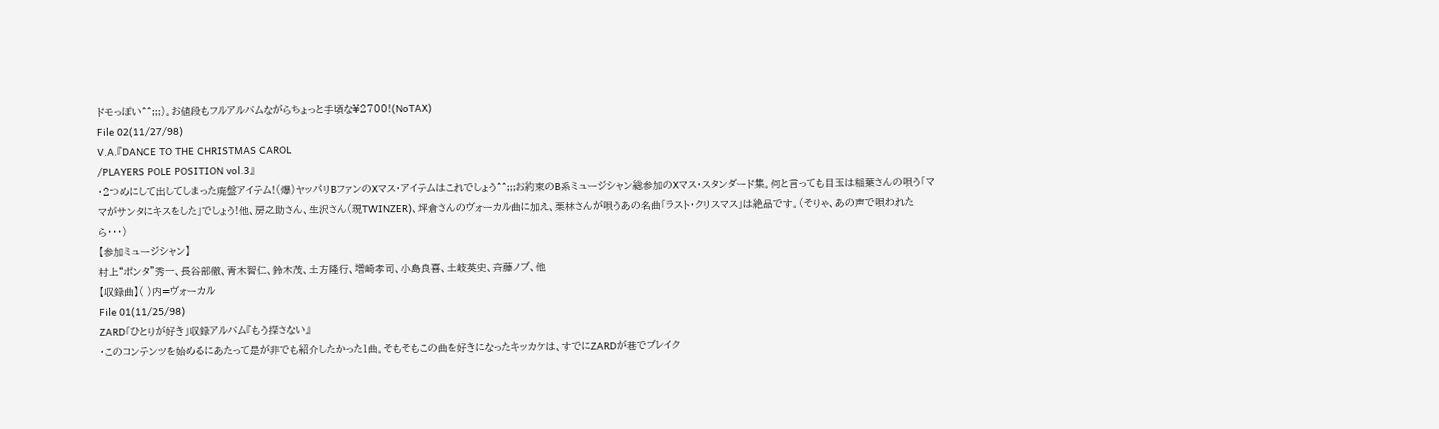ドモっぽい^^;;;)。お値段もフルアルバムながらちょっと手頃な¥2700!(NoTAX)
File 02(11/27/98)
V.A.『DANCE TO THE CHRISTMAS CAROL
/PLAYERS POLE POSITION vol.3』
・2つめにして出してしまった廃盤アイテム!(爆)ヤッパリBファンのXマス・アイテムはこれでしょう^^;;;お約束のB系ミュージシャン総参加のXマス・スタンダード集。何と言っても目玉は稲葉さんの唄う「ママがサンタにキスをした」でしょう!他、房之助さん、生沢さん(現TWINZER)、坪倉さんのヴォーカル曲に加え、栗林さんが唄うあの名曲「ラスト・クリスマス」は絶品です。(そりゃ、あの声で唄われたら・・・)
【参加ミュージシャン】
村上“ポンタ”秀一、長谷部徹、青木智仁、鈴木茂、土方隆行、増崎孝司、小島良喜、土岐英史、斉藤ノブ、他
【収録曲】( )内=ヴォーカル
File 01(11/25/98)
ZARD「ひとりが好き」収録アルバム『もう探さない』
・このコンテンツを始めるにあたって是が非でも紹介したかった1曲。そもそもこの曲を好きになったキッカケは、すでにZARDが巷でブレイク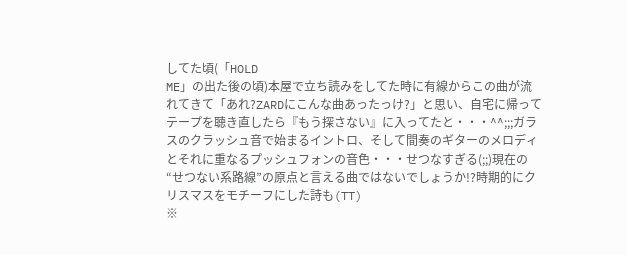してた頃(「HOLD
ME」の出た後の頃)本屋で立ち読みをしてた時に有線からこの曲が流れてきて「あれ?ZARDにこんな曲あったっけ?」と思い、自宅に帰ってテープを聴き直したら『もう探さない』に入ってたと・・・^^;;;ガラスのクラッシュ音で始まるイントロ、そして間奏のギターのメロディとそれに重なるプッシュフォンの音色・・・せつなすぎる(;;)現在の“せつない系路線”の原点と言える曲ではないでしょうか!?時期的にクリスマスをモチーフにした詩も(TT)
※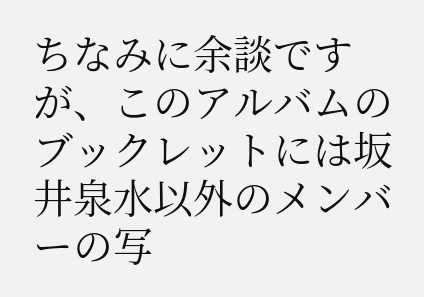ちなみに余談ですが、このアルバムのブックレットには坂井泉水以外のメンバーの写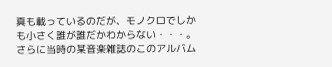真も載っているのだが、モノクロでしかも小さく誰が誰だかわからない・・・。さらに当時の某音楽雑誌のこのアルバム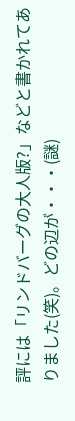評には「リンドバーグの大人版?」などと書かれてありました(笑)。どの辺が・・・(謎)